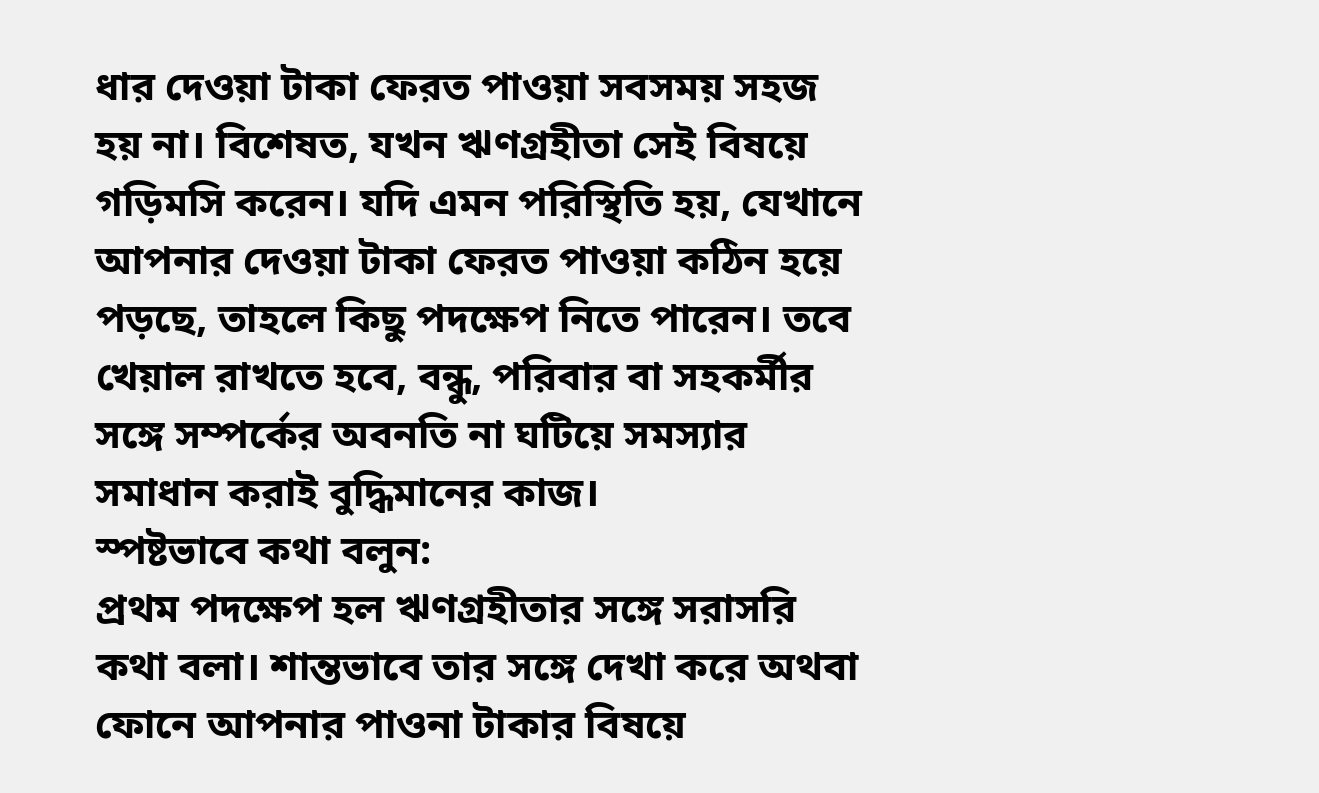ধার দেওয়া টাকা ফেরত পাওয়া সবসময় সহজ হয় না। বিশেষত, যখন ঋণগ্রহীতা সেই বিষয়ে গড়িমসি করেন। যদি এমন পরিস্থিতি হয়, যেখানে আপনার দেওয়া টাকা ফেরত পাওয়া কঠিন হয়ে পড়ছে, তাহলে কিছু পদক্ষেপ নিতে পারেন। তবে খেয়াল রাখতে হবে, বন্ধু, পরিবার বা সহকর্মীর সঙ্গে সম্পর্কের অবনতি না ঘটিয়ে সমস্যার সমাধান করাই বুদ্ধিমানের কাজ।
স্পষ্টভাবে কথা বলুন:
প্রথম পদক্ষেপ হল ঋণগ্রহীতার সঙ্গে সরাসরি কথা বলা। শান্তভাবে তার সঙ্গে দেখা করে অথবা ফোনে আপনার পাওনা টাকার বিষয়ে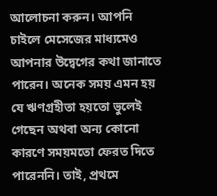আলোচনা করুন। আপনি চাইলে মেসেজের মাধ্যমেও আপনার উদ্বেগের কথা জানাতে পারেন। অনেক সময় এমন হয় যে ঋণগ্রহীতা হয়তো ভুলেই গেছেন অথবা অন্য কোনো কারণে সময়মতো ফেরত দিতে পারেননি। তাই, প্রথমে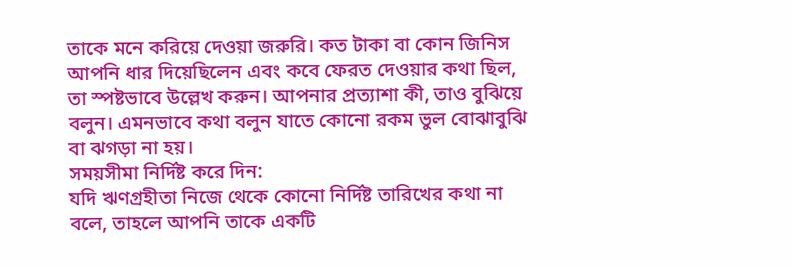তাকে মনে করিয়ে দেওয়া জরুরি। কত টাকা বা কোন জিনিস আপনি ধার দিয়েছিলেন এবং কবে ফেরত দেওয়ার কথা ছিল, তা স্পষ্টভাবে উল্লেখ করুন। আপনার প্রত্যাশা কী, তাও বুঝিয়ে বলুন। এমনভাবে কথা বলুন যাতে কোনো রকম ভুল বোঝাবুঝি বা ঝগড়া না হয়।
সময়সীমা নির্দিষ্ট করে দিন:
যদি ঋণগ্রহীতা নিজে থেকে কোনো নির্দিষ্ট তারিখের কথা না বলে, তাহলে আপনি তাকে একটি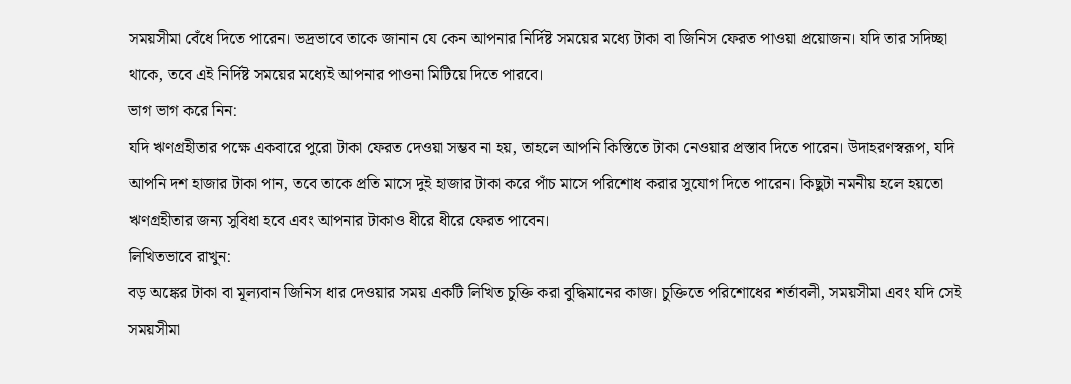সময়সীমা বেঁধে দিতে পারেন। ভদ্রভাবে তাকে জানান যে কেন আপনার নির্দিষ্ট সময়ের মধ্যে টাকা বা জিনিস ফেরত পাওয়া প্রয়োজন। যদি তার সদিচ্ছা থাকে, তবে এই নির্দিষ্ট সময়ের মধ্যেই আপনার পাওনা মিটিয়ে দিতে পারবে।
ভাগ ভাগ করে নিন:
যদি ঋণগ্রহীতার পক্ষে একবারে পুরো টাকা ফেরত দেওয়া সম্ভব না হয়, তাহলে আপনি কিস্তিতে টাকা নেওয়ার প্রস্তাব দিতে পারেন। উদাহরণস্বরূপ, যদি আপনি দশ হাজার টাকা পান, তবে তাকে প্রতি মাসে দুই হাজার টাকা করে পাঁচ মাসে পরিশোধ করার সুযোগ দিতে পারেন। কিছুটা নমনীয় হলে হয়তো ঋণগ্রহীতার জন্য সুবিধা হবে এবং আপনার টাকাও ধীরে ধীরে ফেরত পাবেন।
লিখিতভাবে রাখুন:
বড় অঙ্কের টাকা বা মূল্যবান জিনিস ধার দেওয়ার সময় একটি লিখিত চুক্তি করা বুদ্ধিমানের কাজ। চুক্তিতে পরিশোধের শর্তাবলী, সময়সীমা এবং যদি সেই সময়সীমা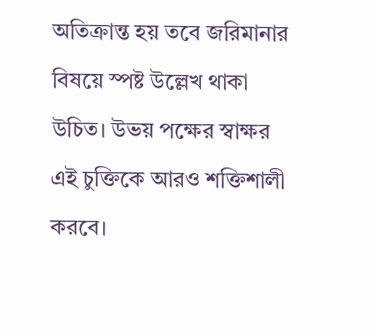অতিক্রান্ত হয় তবে জরিমানার বিষয়ে স্পষ্ট উল্লেখ থাকা উচিত। উভয় পক্ষের স্বাক্ষর এই চুক্তিকে আরও শক্তিশালী করবে।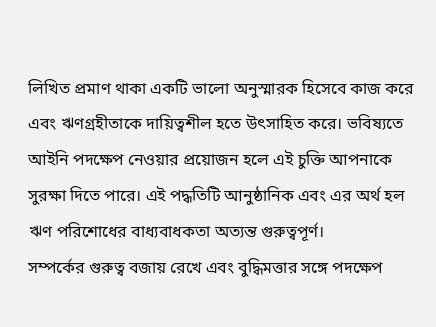লিখিত প্রমাণ থাকা একটি ভালো অনুস্মারক হিসেবে কাজ করে এবং ঋণগ্রহীতাকে দায়িত্বশীল হতে উৎসাহিত করে। ভবিষ্যতে আইনি পদক্ষেপ নেওয়ার প্রয়োজন হলে এই চুক্তি আপনাকে সুরক্ষা দিতে পারে। এই পদ্ধতিটি আনুষ্ঠানিক এবং এর অর্থ হল ঋণ পরিশোধের বাধ্যবাধকতা অত্যন্ত গুরুত্বপূর্ণ।
সম্পর্কের গুরুত্ব বজায় রেখে এবং বুদ্ধিমত্তার সঙ্গে পদক্ষেপ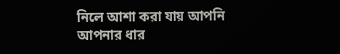নিলে আশা করা যায় আপনি আপনার ধার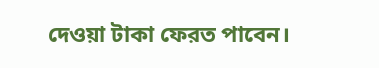দেওয়া টাকা ফেরত পাবেন।